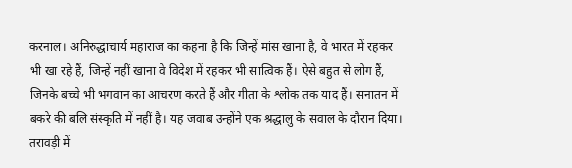करनाल। अनिरुद्धाचार्य महाराज का कहना है कि जिन्हें मांस खाना है, वे भारत में रहकर भी खा रहे हैं, जिन्हें नहीं खाना वे विदेश में रहकर भी सात्विक हैं। ऐसे बहुत से लोग हैं, जिनके बच्चे भी भगवान का आचरण करते हैं और गीता के श्लोक तक याद हैं। सनातन में बकरे की बलि संस्कृति में नहीं है। यह जवाब उन्होंने एक श्रद्धालु के सवाल के दौरान दिया। तरावड़ी में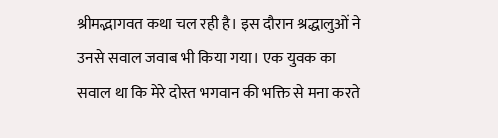श्रीमद्भागवत कथा चल रही है। इस दौरान श्रद्धालुओं ने उनसे सवाल जवाब भी किया गया। एक युवक का सवाल था कि मेरे दोस्त भगवान की भक्ति से मना करते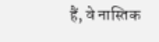हैं, वे नास्तिक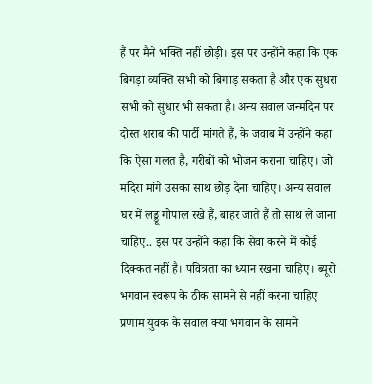हैं पर मैने भक्ति नहीं छोड़ी। इस पर उन्होंने कहा कि एक बिगड़ा व्यक्ति सभी को बिगाड़ सकता है और एक सुधरा सभी को सुधार भी सकता है। अन्य सवाल जन्मदिन पर दोस्त शराब की पार्टी मांगते हैं, के जवाब में उन्होंने कहा कि ऐसा गलत है, गरीबों को भोजन कराना चाहिए। जो मदिरा मांगे उसका साथ छोड़ देना चाहिए। अन्य सवाल घर में लड्डू गोपाल रखे हैं, बाहर जाते हैं तो साथ ले जाना चाहिए.. इस पर उन्होंने कहा कि सेवा करने में कोई दिक्कत नहीं है। पवित्रता का ध्यान रखना चाहिए। ब्यूरो भगवान स्वरूप के ठीक सामने से नहीं करना चाहिए प्रणाम युवक के सवाल क्या भगवान के सामने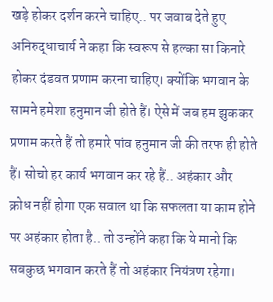खड़े होकर दर्शन करने चाहिए.. पर जवाब देते हुए अनिरुद्धाचार्य ने कहा कि स्वरूप से हल्का सा किनारे होकर दंडवत प्रणाम करना चाहिए। क्योंकि भगवान के सामने हमेशा हनुमान जी होते हैं। ऐसे में जब हम झुककर प्रणाम करते हैं तो हमारे पांव हनुमान जी की तरफ ही होते हैं। सोचो हर कार्य भगवान कर रहे हैं.. अहंकार और क्रोध नहीं होगा एक सवाल था कि सफलता या काम होने पर अहंकार होता है.. तो उन्होंने कहा कि ये मानो कि सबकुछ भगवान करते हैं तो अहंकार नियंत्रण रहेगा।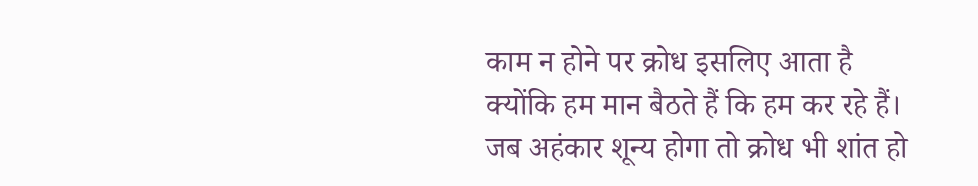काम न होने पर क्रोध इसलिए आता है क्योंकि हम मान बैठते हैं कि हम कर रहे हैं। जब अहंकार शून्य होगा तो क्रोध भी शांत हो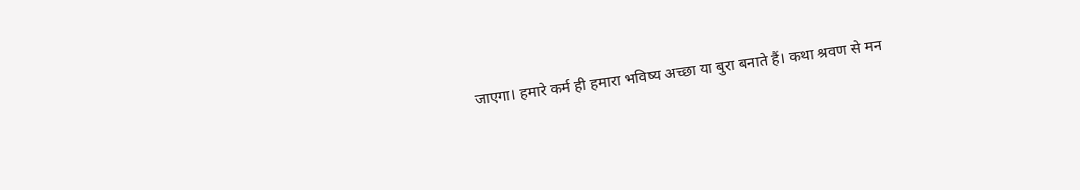जाएगा। हमारे कर्म ही हमारा भविष्य अच्छा या बुरा बनाते हैं। कथा श्रवण से मन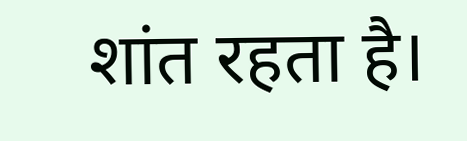शांत रहता है।